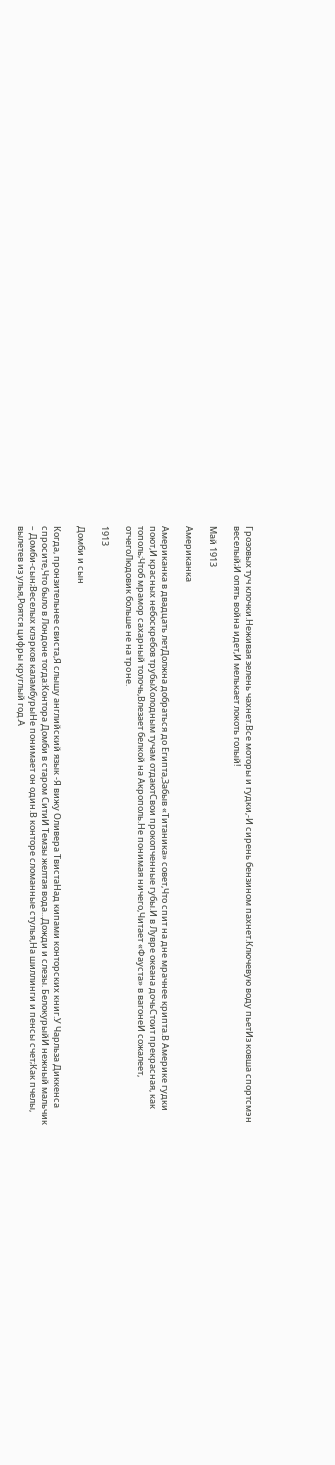Грозовых туч клочки.Неживая зелень чахнет.Все моторы и гудки,-И сирень бензином пахнет.Ключевую воду пьетИз ковша спортсмэн веселый;И опять война идет,И мелькает локоть голый!

Май 1913

Американка

Американка в двадцать летДолжна добраться до Египта,Забыв «Титаника» совет,Что спит на дне мрачнее крипта.В Америке гудки поют,И красных небоскребов трубыХолодным тучам отдаютСвои прокопченные губы.И в Лувре океана дочьСтоит прекрасная, как тополь;Чтоб мрамор сахарный толочь,Влезает белкой на Акрополь.Не понимая ничего,Читает «Фауста» в вагонеИ сожалеет, отчегоЛюдовик больше не на трoне.

1913

Домби и сын

Когда, пронзительнее свиста,Я слышу английский язык -Я вижу Оливера ТвистаНад кипами конторских книг.У Чарльза Диккенса спросите,Что было в Лондоне тогда:Контора Домби в старом СитиИ Темзы желтая вода...Дожди и слезы. БелокурыйИ нежный мальчик – Домби-сын;Веселых клэрков каламбурыНе понимает он один.В конторе сломанные стулья,На шиллинги и пенсы счет;Как пчелы, вылетев из улья,Роятся цифры круглый год.А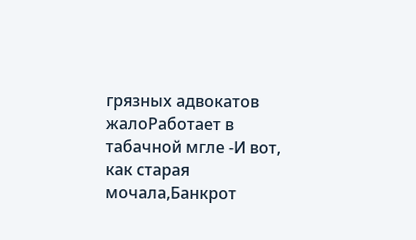грязных адвокатов жалоРаботает в табачной мгле -И вот, как старая мочала,Банкрот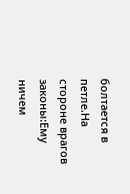болтается в петле.На стороне врагов законы:Ему ничем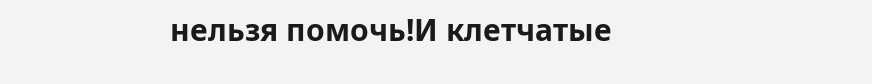нельзя помочь!И клетчатые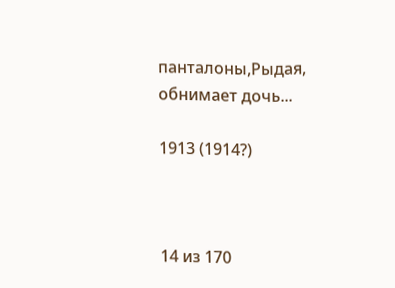панталоны,Рыдая, обнимает дочь...

1913 (1914?)



14 из 170